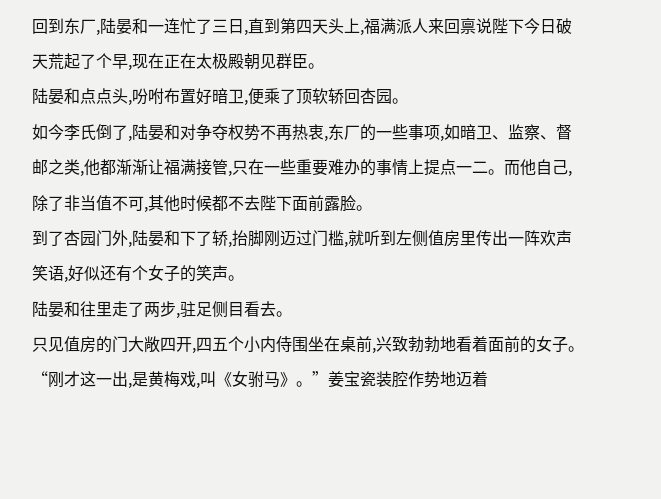回到东厂,陆晏和一连忙了三日,直到第四天头上,福满派人来回禀说陛下今日破天荒起了个早,现在正在太极殿朝见群臣。
陆晏和点点头,吩咐布置好暗卫,便乘了顶软轿回杏园。
如今李氏倒了,陆晏和对争夺权势不再热衷,东厂的一些事项,如暗卫、监察、督邮之类,他都渐渐让福满接管,只在一些重要难办的事情上提点一二。而他自己,除了非当值不可,其他时候都不去陛下面前露脸。
到了杏园门外,陆晏和下了轿,抬脚刚迈过门槛,就听到左侧值房里传出一阵欢声笑语,好似还有个女子的笑声。
陆晏和往里走了两步,驻足侧目看去。
只见值房的门大敞四开,四五个小内侍围坐在桌前,兴致勃勃地看着面前的女子。
“刚才这一出,是黄梅戏,叫《女驸马》。”姜宝瓷装腔作势地迈着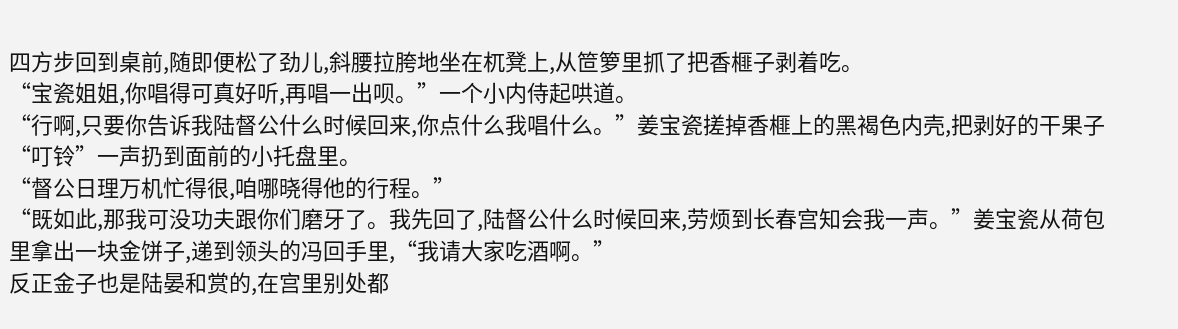四方步回到桌前,随即便松了劲儿,斜腰拉胯地坐在杌凳上,从笸箩里抓了把香榧子剥着吃。
“宝瓷姐姐,你唱得可真好听,再唱一出呗。”一个小内侍起哄道。
“行啊,只要你告诉我陆督公什么时候回来,你点什么我唱什么。”姜宝瓷搓掉香榧上的黑褐色内壳,把剥好的干果子“叮铃”一声扔到面前的小托盘里。
“督公日理万机忙得很,咱哪晓得他的行程。”
“既如此,那我可没功夫跟你们磨牙了。我先回了,陆督公什么时候回来,劳烦到长春宫知会我一声。”姜宝瓷从荷包里拿出一块金饼子,递到领头的冯回手里,“我请大家吃酒啊。”
反正金子也是陆晏和赏的,在宫里别处都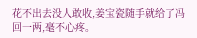花不出去没人敢收,姜宝瓷随手就给了冯回一两,毫不心疼。